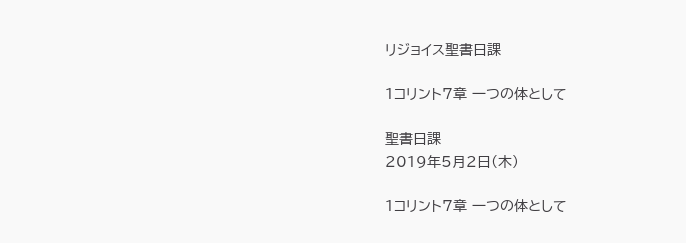リジョイス聖書日課

1コリント7章 一つの体として

聖書日課
2019年5月2日(木)

1コリント7章 一つの体として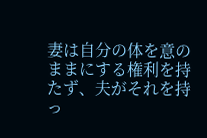妻は自分の体を意のままにする権利を持たず、夫がそれを持っ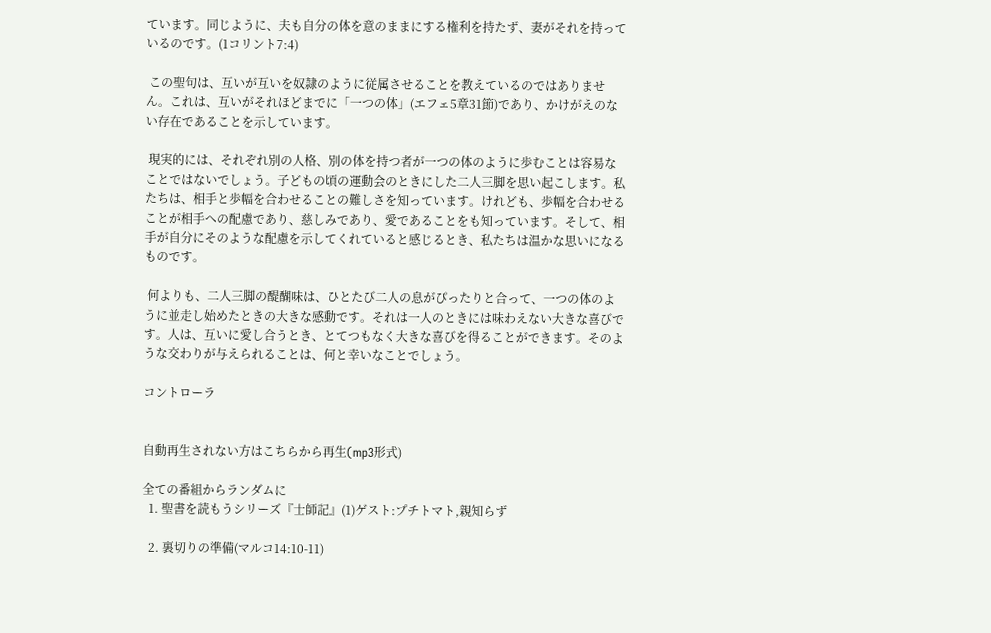ています。同じように、夫も自分の体を意のままにする権利を持たず、妻がそれを持っているのです。(1コリント7:4)

 この聖句は、互いが互いを奴隷のように従属させることを教えているのではありません。これは、互いがそれほどまでに「一つの体」(エフェ5章31節)であり、かけがえのない存在であることを示しています。

 現実的には、それぞれ別の人格、別の体を持つ者が一つの体のように歩むことは容易なことではないでしょう。子どもの頃の運動会のときにした二人三脚を思い起こします。私たちは、相手と歩幅を合わせることの難しさを知っています。けれども、歩幅を合わせることが相手への配慮であり、慈しみであり、愛であることをも知っています。そして、相手が自分にそのような配慮を示してくれていると感じるとき、私たちは温かな思いになるものです。

 何よりも、二人三脚の醍醐味は、ひとたび二人の息がぴったりと合って、一つの体のように並走し始めたときの大きな感動です。それは一人のときには味わえない大きな喜びです。人は、互いに愛し合うとき、とてつもなく大きな喜びを得ることができます。そのような交わりが与えられることは、何と幸いなことでしょう。

コントローラ


自動再生されない方はこちらから再生(mp3形式)

全ての番組からランダムに
  1. 聖書を読もうシリーズ『士師記』(1)ゲスト:プチトマト,親知らず

  2. 裏切りの準備(マルコ14:10-11)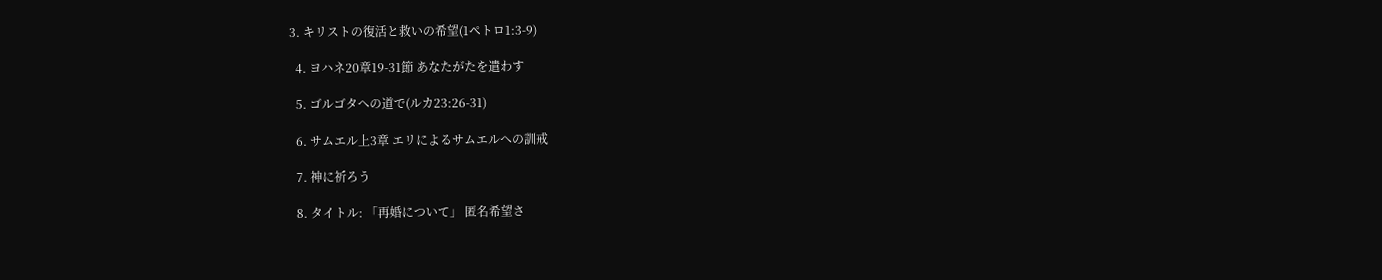3. キリストの復活と救いの希望(1ペトロ1:3-9)

  4. ヨハネ20章19-31節 あなたがたを遣わす

  5. ゴルゴタへの道で(ルカ23:26-31)

  6. サムエル上3章 エリによるサムエルへの訓戒

  7. 神に祈ろう

  8. タイトル: 「再婚について」 匿名希望さ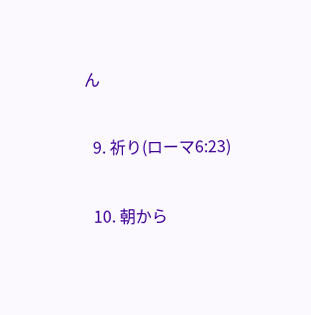ん

  9. 祈り(ローマ6:23)

  10. 朝から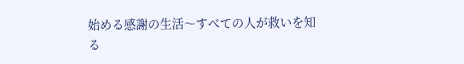始める感謝の生活〜すべての人が救いを知る